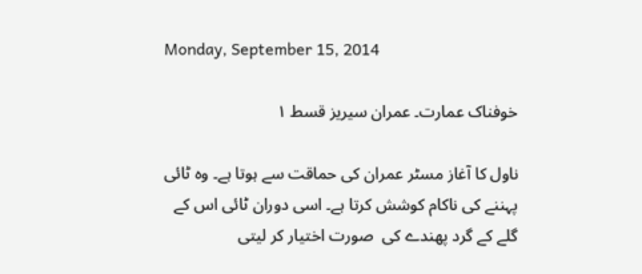Monday, September 15, 2014

خوفناک عمارت۔ عمران سیریز قسط ۱

ناول کا آغاز مسٹر عمران کی حماقت سے ہوتا ہے۔ وہ ٹائی پہننے کی ناکام کوشش کرتا ہے۔ اسی دوران ٹائی اس کے گلے کے گرد پھندے کی  صورت اختیار کر لیتی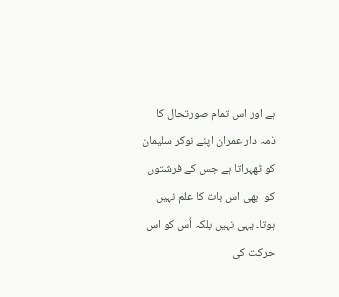ہے اور اس تمام صورتحال کا ذمہ دار عمران اپنے نوکر سلیمان کو ٹھہراتا ہے جس کے فرشتوں کو  بھی اس بات کا علم نہیں ہوتا۔ یہی نہیں بلکہ اُس کو اس حرکت کی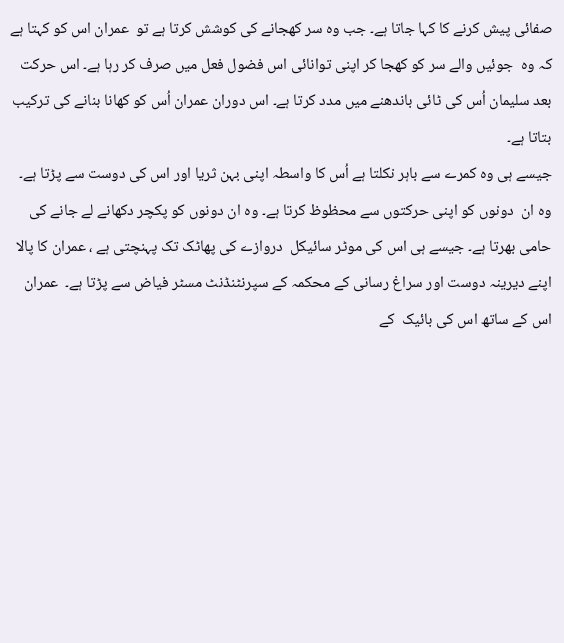صفائی پیش کرنے کا کہا جاتا ہے۔ جب وہ سر کھجانے کی کوشش کرتا ہے تو  عمران اس کو کہتا ہے کہ وہ  جوئیں والے سر کو کھجا کر اپنی توانائی اس فضول فعل میں صرف کر رہا ہے۔ اس حرکت بعد سلیمان اُس کی ٹائی باندھنے میں مدد کرتا ہے۔ اس دوران عمران اُس کو کھانا بنانے کی ترکیب بتاتا ہے۔
جیسے ہی وہ کمرے سے باہر نکلتا ہے اُس کا واسطہ اپنی بہن ثریا اور اس کی دوست سے پڑتا ہے۔ وہ ان  دونوں کو اپنی حرکتوں سے محظوظ کرتا ہے۔ وہ ان دونوں کو پکچر دکھانے لے جانے کی حامی بھرتا ہے۔ جیسے ہی اس کی موٹر سائیکل  دروازے کی پھاٹک تک پہنچتی ہے ، عمران کا پالا اپنے دیرینہ دوست اور سراغ رسانی کے محکمہ کے سپرنٹنڈنٹ مسٹر فیاض سے پڑتا ہے۔  عمران اس کے ساتھ اس کی بائیک  کے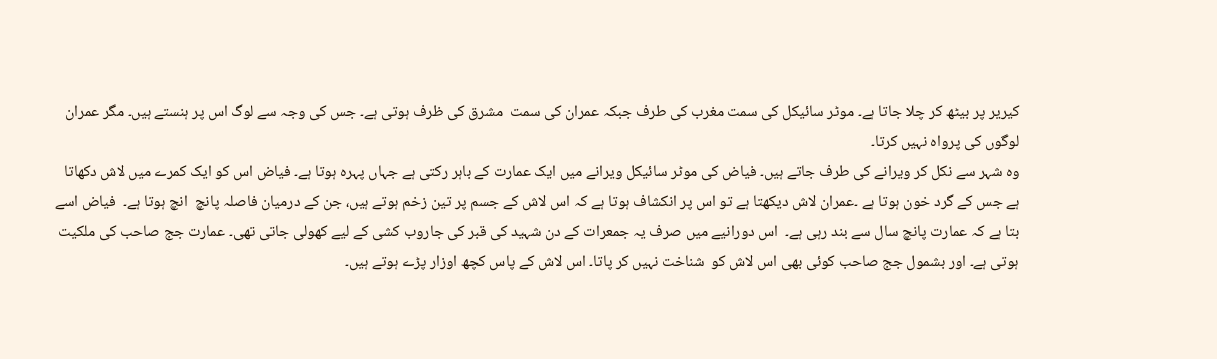کیریر پر بیٹھ کر چلا جاتا ہے۔ موٹر سائیکل کی سمت مغرب کی طرف جبکہ عمران کی سمت  مشرق کی ظرف ہوتی ہے۔ جس کی وجہ سے لوگ اس پر ہنستے ہیں۔ مگر عمران لوگوں کی پرواہ نہیں کرتا۔
وہ شہر سے نکل کر ویرانے کی طرف جاتے ہیں۔ فیاض کی موٹر سائیکل ویرانے میں ایک عمارت کے باہر رکتی ہے جہاں پہرہ ہوتا ہے۔ فیاض اس کو ایک کمرے میں لاش دکھاتا ہے جس کے گرد خون ہوتا ہے ۔عمران لاش دیکھتا ہے تو اس پر انکشاف ہوتا ہے کہ اس لاش کے جسم پر تین زخم ہوتے ہیں، جن کے درمیان فاصلہ پانچ  انچ ہوتا ہے۔  فیاض اسے بتا ہے کہ عمارت پانچ سال سے بند رہی ہے۔  اس دورانیے میں صرف یہ جمعرات کے دن شہید کی قبر کی جاروب کشی کے لیے کھولی جاتی تھی۔ عمارت جج صاحب کی ملکیت ہوتی ہے۔ اور بشمول جج صاحب کوئی بھی اس لاش کو  شناخت نہیں کر پاتا۔ اس لاش کے پاس کچھ اوزار پڑے ہوتے ہیں۔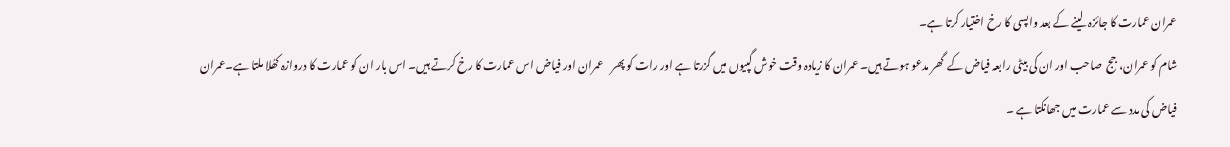عمران عمارت کا جائزہ  لینے کے بعد واپسی کا رخ اختیار کرتا ہے۔
شام کو عمران، جج  صاحب اور ان کی بیٹی رابعہ فیاض کے  گھر مدعو ہوتے ہیں۔ عمران کا زیادہ وقت خوش گپیوں میں گزرتا ہے اور رات کو پھر    عمران اور فیاض اس عمارت کا رخ کرتے ہیں۔ اس بار ان کو عمارت کا دروازہ کھُلا ملتا ہے۔عمران فیاض کی مدد سے عمارت میں جھانکتا ہے ۔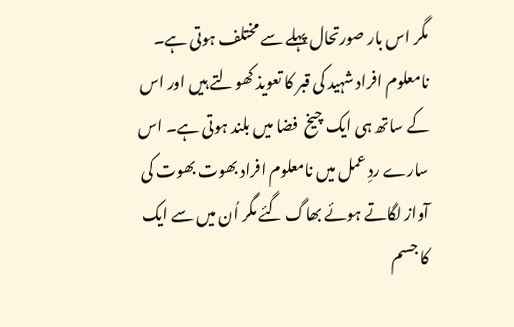مگر اس بار صورتحال پہلے سے مختلف ہوتی ہے۔ نامعلوم افراد شہید کی قبر کا تعویذ کھولتے ہیں اور اس کے ساتھ ہی ایک چیخ  فضا میں بلند ہوتی ہے۔ اس سارے ردِ عمل میں نامعلوم افراد بھوت بھوت کی آواز لگاتے ہوئے بھاگ گئے مگر اُن میں سے ایک  کا جسم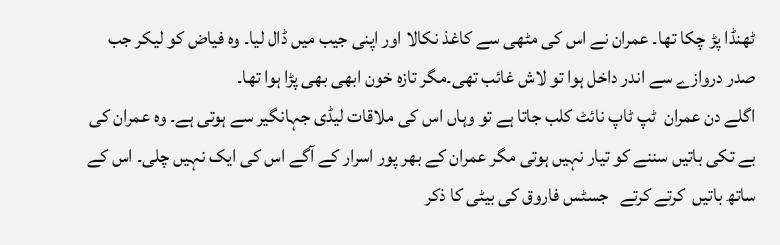ٹھنڈا پڑ چکا تھا۔ عمران نے اس کی مٹھی سے کاغذ نکالا اور اپنی جیب میں ڈال لیا۔ وہ فیاض کو لیکر جب صدر دروازے سے اندر داخل ہوا تو لاش غائب تھی۔مگر تازہ خون ابھی بھی پڑا ہوا تھا۔
اگلے دن عمران  ٹپ ٹاپ نائٹ کلب جاتا ہے تو وہاں اس کی ملاقات لیڈی جہانگیر سے ہوتی ہے۔ وہ عمران کی بے تکی باتیں سننے کو تیار نہیں ہوتی مگر عمران کے بھر پور اسرار کے آگے اس کی ایک نہیں چلی۔ اس کے ساتھ باتیں  کرتے کرتے   جسٹس فاروق کی بیٹی کا ذکر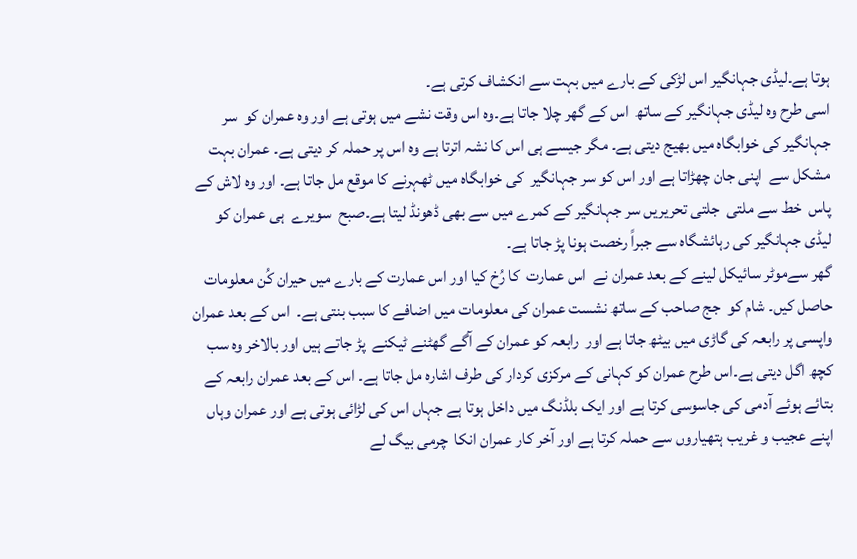ہوتا ہے۔لیڈی جہانگیر اس لڑکی کے بارے میں بہت سے انکشاف کرتی ہے۔
اسی طرح وہ لیڈی جہانگیر کے ساتھ  اس کے گھر چلا جاتا ہے۔وہ اس وقت نشے میں ہوتی ہے اور وہ عمران کو  سر جہانگیر کی خوابگاہ میں بھیج دیتی ہے۔ مگر جیسے ہی اس کا نشہ اترتا ہے وہ اس پر حملہ کر دیتی ہے۔ عمران بہت مشکل سے  اپنی جان چھڑاتا ہے اور اس کو سر جہانگیر  کی خوابگاہ میں ٹھہرنے کا موقع مل جاتا ہے۔ اور وہ لاش کے پاس  خط سے ملتی  جلتی تحریریں سر جہانگیر کے کمرے میں سے بھی ڈھونڈ لیتا ہے۔صبح  سویرے  ہی عمران کو لیڈی جہانگیر کی رہائشگاہ سے جبراً رخصت ہونا پڑ جاتا ہے۔
گھر سےموٹر سائیکل لینے کے بعد عمران نے  اس عمارت  کا رُخ کیا اور اس عمارت کے بارے میں حیران کُن معلومات حاصل کیں۔ شام کو  جج صاحب کے ساتھ نشست عمران کی معلومات میں اضافے کا سبب بنتی ہے۔  اس کے بعد عمران واپسی پر رابعہ کی گاڑی میں بیٹھ جاتا ہے اور  رابعہ کو عمران کے آگے گھٹنے ٹیکنے  پڑ جاتے ہیں اور بالاخر وہ سب  کچھ اگل دیتی ہے۔اس طرح عمران کو کہانی کے مرکزی کردار کی طرف اشارہ مل جاتا ہے۔ اس کے بعد عمران رابعہ کے بتائے ہوئے آدمی کی جاسوسی کرتا ہے اور ایک بلڈنگ میں داخل ہوتا ہے جہاں اس کی لڑائی ہوتی ہے اور عمران وہاں اپنے عجیب و غریب ہتھیاروں سے حملہ کرتا ہے اور آخر کار عمران انکا  چرمی بیگ لے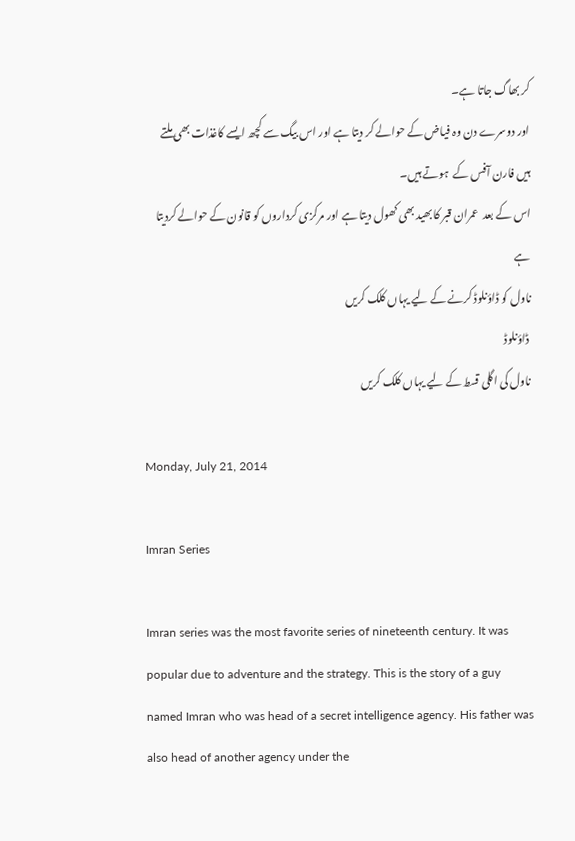کر بھاگ جاتا ہے۔
اور دوسرے دن وہ فیاض کے حوالے کر دیتا ہے اور اس بیگ سے کچھ ایسے کاغذات بھی ملتے ہیں فارن آفس کے  ہوتے ہیں۔
اس کے بعد  عمران قبر کا بھید بھی کھول دیتا ہے اور مرکزی کرداروں کو قانون کے حوالے کردیتا ہے
ناول کو ڈاؤنلوڈ کرنے کے لیے یہاں کلک کریں
 ڈاؤنلوڈ
ناول کی اگلی قسط کے لیے یہاں کلک کریں

Monday, July 21, 2014

Imran Series

Imran series was the most favorite series of nineteenth century. It was popular due to adventure and the strategy. This is the story of a guy named Imran who was head of a secret intelligence agency. His father was also head of another agency under the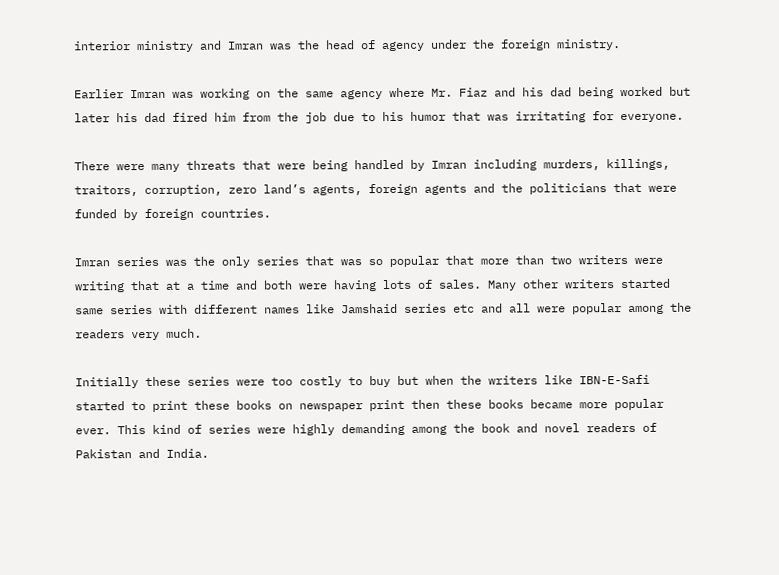interior ministry and Imran was the head of agency under the foreign ministry.

Earlier Imran was working on the same agency where Mr. Fiaz and his dad being worked but later his dad fired him from the job due to his humor that was irritating for everyone.

There were many threats that were being handled by Imran including murders, killings, traitors, corruption, zero land’s agents, foreign agents and the politicians that were funded by foreign countries.

Imran series was the only series that was so popular that more than two writers were writing that at a time and both were having lots of sales. Many other writers started same series with different names like Jamshaid series etc and all were popular among the readers very much.

Initially these series were too costly to buy but when the writers like IBN-E-Safi started to print these books on newspaper print then these books became more popular ever. This kind of series were highly demanding among the book and novel readers of Pakistan and India.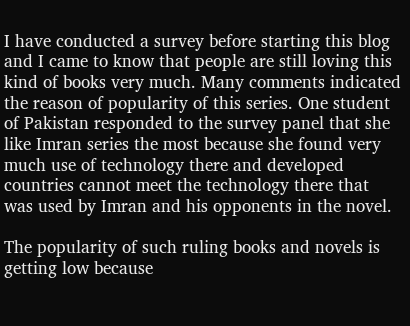I have conducted a survey before starting this blog and I came to know that people are still loving this kind of books very much. Many comments indicated the reason of popularity of this series. One student of Pakistan responded to the survey panel that she like Imran series the most because she found very much use of technology there and developed countries cannot meet the technology there that was used by Imran and his opponents in the novel.

The popularity of such ruling books and novels is getting low because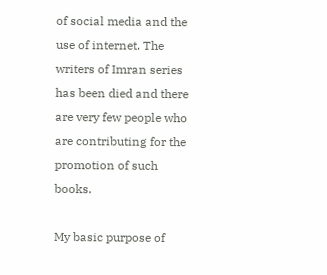of social media and the use of internet. The writers of Imran series has been died and there are very few people who are contributing for the promotion of such books.

My basic purpose of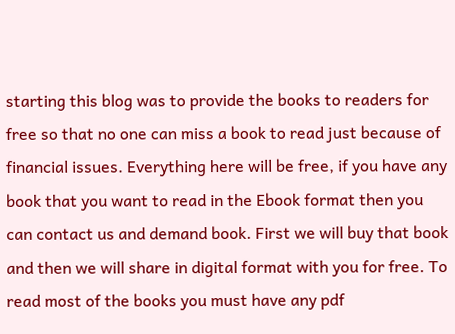starting this blog was to provide the books to readers for free so that no one can miss a book to read just because of financial issues. Everything here will be free, if you have any book that you want to read in the Ebook format then you can contact us and demand book. First we will buy that book and then we will share in digital format with you for free. To read most of the books you must have any pdf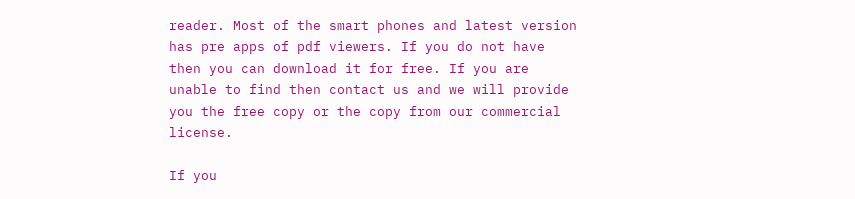reader. Most of the smart phones and latest version has pre apps of pdf viewers. If you do not have then you can download it for free. If you are unable to find then contact us and we will provide you the free copy or the copy from our commercial license.

If you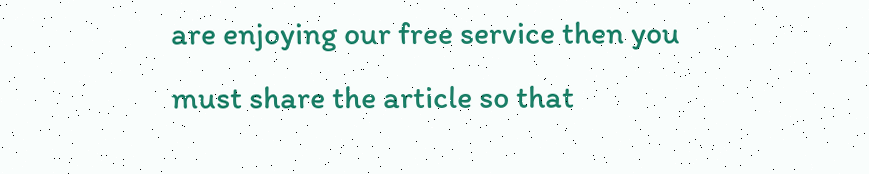are enjoying our free service then you must share the article so that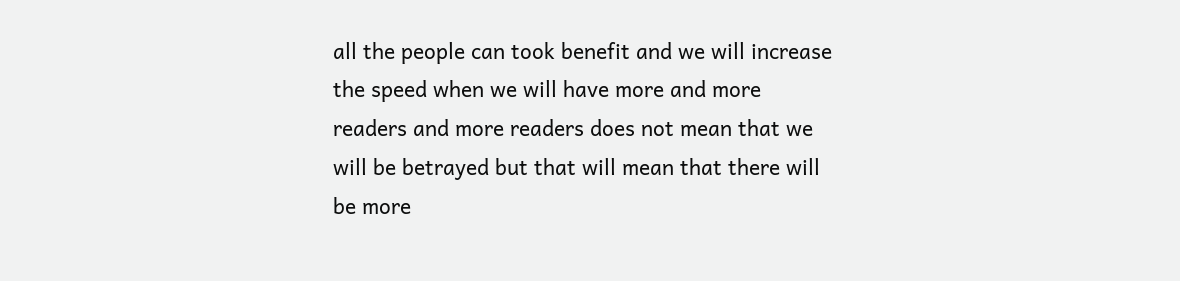all the people can took benefit and we will increase the speed when we will have more and more readers and more readers does not mean that we will be betrayed but that will mean that there will be more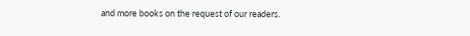and more books on the request of our readers.